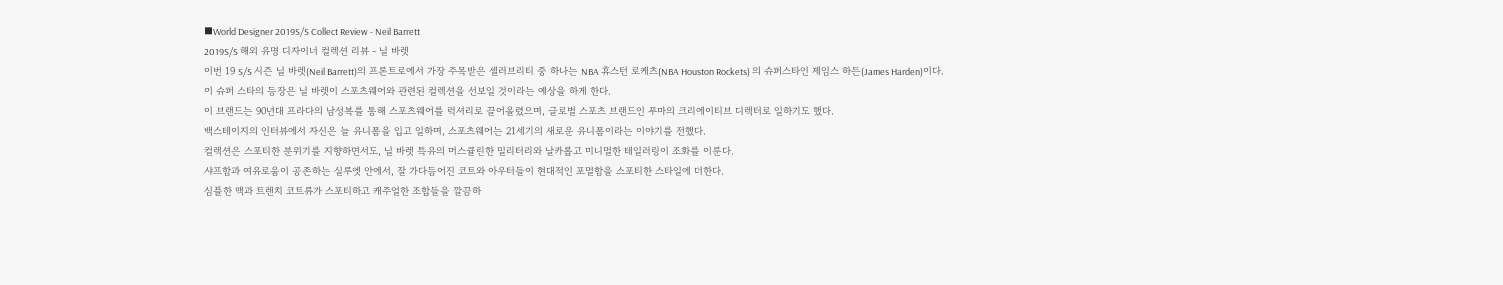■World Designer 2019S/S Collect Review - Neil Barrett
2019S/S 해외 유명 디자이너 컬렉션 리뷰 - 닐 바렛
이번 19 S/S 시즌 닐 바렛(Neil Barrett)의 프론트로에서 가장 주목받은 셀러브리티 중 하나는 NBA 휴스턴 로케츠(NBA Houston Rockets) 의 슈퍼스타인 제임스 하든(James Harden)이다.
이 슈퍼 스타의 등장은 닐 바렛이 스포츠웨어와 관련된 컬렉션을 선보일 것이라는 예상을 하게 한다.
이 브랜드는 90년대 프라다의 남성복를 통해 스포츠웨어를 럭셔리로 끌어올렸으며, 글로벌 스포츠 브랜드인 푸마의 크리에이티브 디렉터로 일하기도 했다.
백스테이지의 인터뷰에서 자신은 늘 유니폼을 입고 일하며, 스포츠웨어는 21세기의 새로운 유니폼이라는 이야기를 전했다.
컬렉션은 스포티한 분위기를 지향하면서도, 닐 바렛 특유의 머스큘린한 밀리터리와 날카롭고 미니멀한 테일러링이 조화를 이룬다.
샤프함과 여유로움이 공존하는 실루엣 안에서, 잘 가다듬어진 코트와 아우터들이 현대적인 포멀함을 스포티한 스타일에 더한다.
심플한 맥과 트렌치 코트류가 스포티하고 캐주얼한 조합들을 깔끔하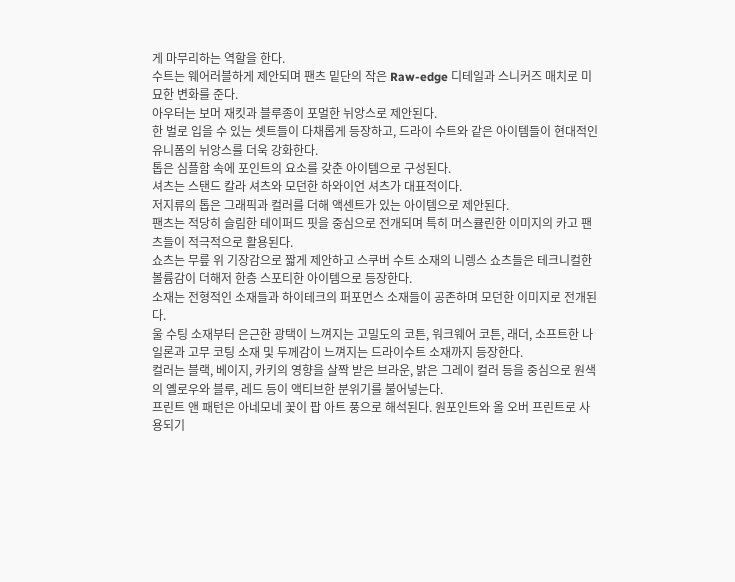게 마무리하는 역할을 한다.
수트는 웨어러블하게 제안되며 팬츠 밑단의 작은 Raw-edge 디테일과 스니커즈 매치로 미묘한 변화를 준다.
아우터는 보머 재킷과 블루종이 포멀한 뉘앙스로 제안된다.
한 벌로 입을 수 있는 셋트들이 다채롭게 등장하고, 드라이 수트와 같은 아이템들이 현대적인 유니폼의 뉘앙스를 더욱 강화한다.
톱은 심플함 속에 포인트의 요소를 갖춘 아이템으로 구성된다.
셔츠는 스탠드 칼라 셔츠와 모던한 하와이언 셔츠가 대표적이다.
저지류의 톱은 그래픽과 컬러를 더해 액센트가 있는 아이템으로 제안된다.
팬츠는 적당히 슬림한 테이퍼드 핏을 중심으로 전개되며 특히 머스큘린한 이미지의 카고 팬츠들이 적극적으로 활용된다.
쇼츠는 무릎 위 기장감으로 짧게 제안하고 스쿠버 수트 소재의 니렝스 쇼츠들은 테크니컬한 볼륨감이 더해저 한층 스포티한 아이템으로 등장한다.
소재는 전형적인 소재들과 하이테크의 퍼포먼스 소재들이 공존하며 모던한 이미지로 전개된다.
울 수팅 소재부터 은근한 광택이 느껴지는 고밀도의 코튼, 워크웨어 코튼, 래더, 소프트한 나일론과 고무 코팅 소재 및 두께감이 느껴지는 드라이수트 소재까지 등장한다.
컬러는 블랙, 베이지, 카키의 영향을 살짝 받은 브라운, 밝은 그레이 컬러 등을 중심으로 원색의 옐로우와 블루, 레드 등이 액티브한 분위기를 불어넣는다.
프린트 앤 패턴은 아네모네 꽃이 팝 아트 풍으로 해석된다. 원포인트와 올 오버 프린트로 사용되기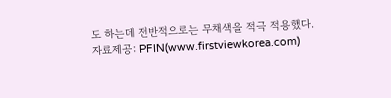도 하는데 전반적으로는 무채색을 적극 적용했다.
자료제공: PFIN(www.firstviewkorea.com)